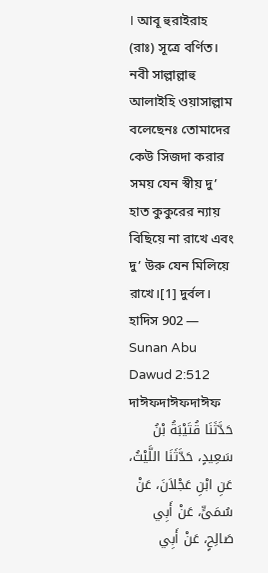। আবূ হুরাইরাহ (রাঃ) সূত্রে বর্ণিত। নবী সাল্লাল্লাহু আলাইহি ওয়াসাল্লাম বলেছেনঃ তোমাদের কেউ সিজদা করার সময় যেন স্বীয় দু’ হাত কুকুরের ন্যায় বিছিয়ে না রাখে এবং দু’ উরু যেন মিলিয়ে রাখে।[1] দুর্বল।
হাদিস 902 — Sunan Abu Dawud 2:512
দাঈফদাঈফদাঈফ
حَدَّثَنَا قُتَيْبَةُ بْنُ سَعِيدٍ، حَدَّثَنَا اللَّيْثُ، عَنِ ابْنِ عَجْلاَنَ، عَنْ سُمَىٍّ، عَنْ أَبِي صَالِحٍ، عَنْ أَبِي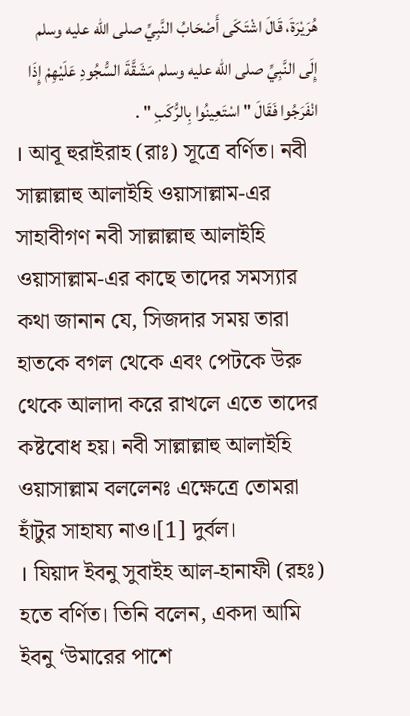هُرَيْرَةَ، قَالَ اشْتَكَى أَصْحَابُ النَّبِيِّ صلى الله عليه وسلم إِلَى النَّبِيِّ صلى الله عليه وسلم مَشَقَّةَ السُّجُودِ عَلَيْهِمْ إِذَا انْفَرَجُوا فَقَالَ " اسْتَعِينُوا بِالرُّكَبِ " .
। আবূ হুরাইরাহ (রাঃ) সূত্রে বর্ণিত। নবী সাল্লাল্লাহু আলাইহি ওয়াসাল্লাম-এর সাহাবীগণ নবী সাল্লাল্লাহু আলাইহি ওয়াসাল্লাম-এর কাছে তাদের সমস্যার কথা জানান যে, সিজদার সময় তারা হাতকে বগল থেকে এবং পেটকে উরু থেকে আলাদা করে রাখলে এতে তাদের কষ্টবোধ হয়। নবী সাল্লাল্লাহু আলাইহি ওয়াসাল্লাম বললেনঃ এক্ষেত্রে তোমরা হাঁটুর সাহায্য নাও।[1] দুর্বল।
। যিয়াদ ইবনু সুবাইহ আল-হানাফী (রহঃ) হতে বর্ণিত। তিনি বলেন, একদা আমি ইবনু ‘উমারের পাশে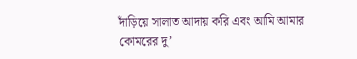দাঁড়িয়ে সালাত আদায় করি এবং আমি আমার কোমরের দু’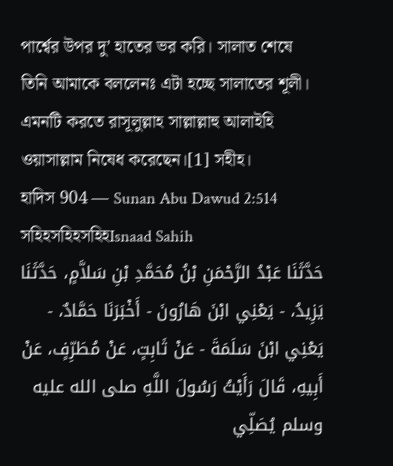পার্শ্বের উপর দু’ হাতের ভর করি। সালাত শেষে তিনি আমাকে বললেনঃ এটা হচ্ছে সালাতের শূলী। এমনটি করতে রাসূলুল্লাহ সাল্লাল্লাহু আলাইহি ওয়াসাল্লাম নিষেধ করেছেন।[1] সহীহ।
হাদিস 904 — Sunan Abu Dawud 2:514
সহিহসহিহসহিহIsnaad Sahih
حَدَّثَنَا عَبْدُ الرَّحْمَنِ بْنُ مُحَمَّدِ بْنِ سَلاَّمٍ، حَدَّثَنَا يَزِيدُ، - يَعْنِي ابْنَ هَارُونَ - أَخْبَرَنَا حَمَّادٌ، - يَعْنِي ابْنَ سَلَمَةَ - عَنْ ثَابِتٍ، عَنْ مُطَرِّفٍ، عَنْ أَبِيهِ، قَالَ رَأَيْتُ رَسُولَ اللَّهِ صلى الله عليه وسلم يُصَلِّي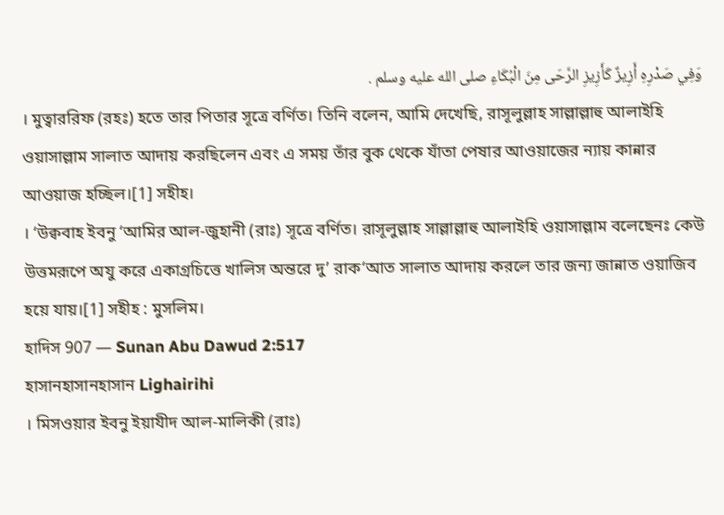وَفِي صَدْرِهِ أَزِيزٌ كَأَزِيزِ الرَّحَى مِنَ الْبُكَاءِ صلى الله عليه وسلم .
। মুত্বাররিফ (রহঃ) হতে তার পিতার সূত্রে বর্ণিত। তিনি বলেন, আমি দেখেছি, রাসূলুল্লাহ সাল্লাল্লাহু আলাইহি ওয়াসাল্লাম সালাত আদায় করছিলেন এবং এ সময় তাঁর বুক থেকে যাঁতা পেষার আওয়াজের ন্যায় কান্নার আওয়াজ হচ্ছিল।[1] সহীহ।
। ‘উক্ববাহ ইবনু ‘আমির আল-জুহানী (রাঃ) সূত্রে বর্ণিত। রাসূলুল্লাহ সাল্লাল্লাহু আলাইহি ওয়াসাল্লাম বলেছেনঃ কেউ উত্তমরূপে অযু করে একাগ্রচিত্তে খালিস অন্তরে দু’ রাক‘আত সালাত আদায় করলে তার জন্য জান্নাত ওয়াজিব হয়ে যায়।[1] সহীহ : মুসলিম।
হাদিস 907 — Sunan Abu Dawud 2:517
হাসানহাসানহাসান Lighairihi
। মিসওয়ার ইবনু ইয়াযীদ আল-মালিকী (রাঃ)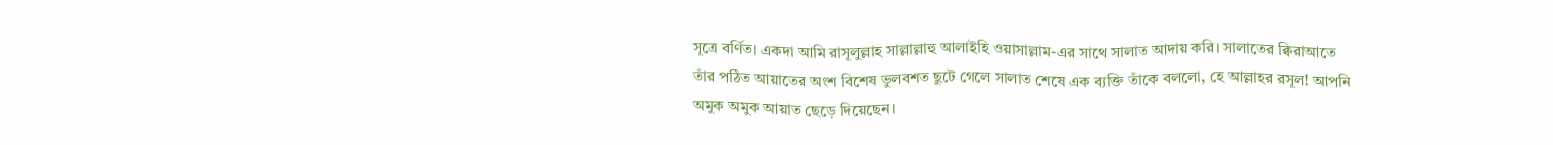সূত্রে বর্ণিত। একদা আমি রাসূলুল্লাহ সাল্লাল্লাহু আলাইহি ওয়াসাল্লাম-এর সাথে সালাত আদায় করি। সালাতের ক্বিরাআতে তাঁর পঠিত আয়াতের অংশ বিশেষ ভুলবশত ছুটে গেলে সালাত শেষে এক ব্যক্তি তাঁকে বললো, হে আল্লাহর রসূল! আপনি অমুক অমুক আয়াত ছেড়ে দিয়েছেন।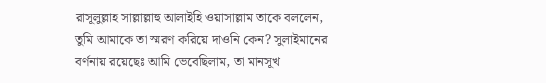রাসূলুল্লাহ সাল্লাল্লাহু আলাইহি ওয়াসাল্লাম তাকে বললেন, তুমি আমাকে তা স্মরণ করিয়ে দাওনি কেন? সুলাইমানের বর্ণনায় রয়েছেঃ আমি ভেবেছিলাম, তা মানসূখ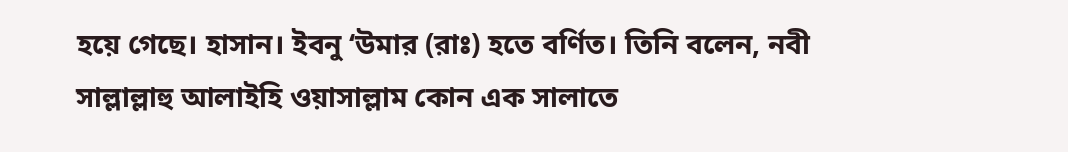হয়ে গেছে। হাসান। ইবনু ‘উমার (রাঃ) হতে বর্ণিত। তিনি বলেন, নবী সাল্লাল্লাহু আলাইহি ওয়াসাল্লাম কোন এক সালাতে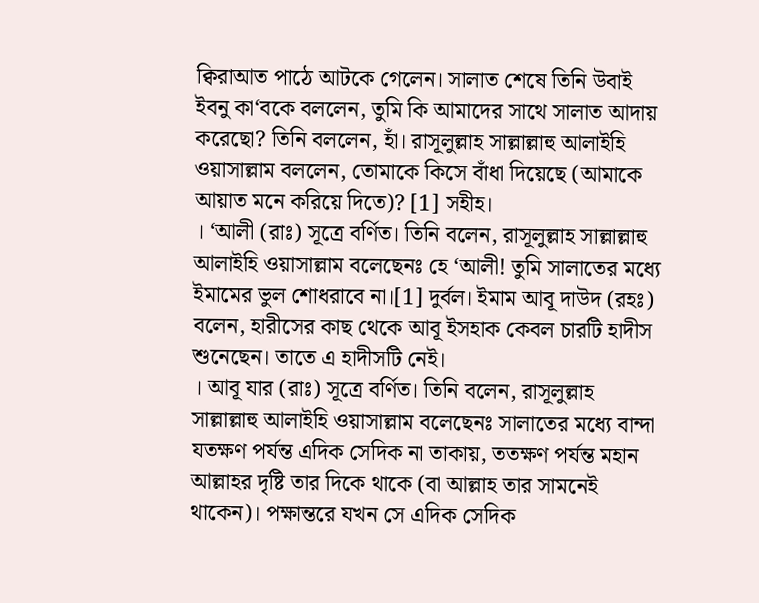ক্বিরাআত পাঠে আটকে গেলেন। সালাত শেষে তিনি উবাই ইবনু কা‘বকে বললেন, তুমি কি আমাদের সাথে সালাত আদায় করেছো? তিনি বললেন, হাঁ। রাসূলুল্লাহ সাল্লাল্লাহু আলাইহি ওয়াসাল্লাম বললেন, তোমাকে কিসে বাঁধা দিয়েছে (আমাকে আয়াত মনে করিয়ে দিতে)? [1] সহীহ।
। ‘আলী (রাঃ) সূত্রে বর্ণিত। তিনি বলেন, রাসূলুল্লাহ সাল্লাল্লাহু আলাইহি ওয়াসাল্লাম বলেছেনঃ হে ‘আলী! তুমি সালাতের মধ্যে ইমামের ভুল শোধরাবে না।[1] দুর্বল। ইমাম আবূ দাউদ (রহঃ) বলেন, হারীসের কাছ থেকে আবূ ইসহাক কেবল চারটি হাদীস শুনেছেন। তাতে এ হাদীসটি নেই।
। আবূ যার (রাঃ) সূত্রে বর্ণিত। তিনি বলেন, রাসূলুল্লাহ সাল্লাল্লাহু আলাইহি ওয়াসাল্লাম বলেছেনঃ সালাতের মধ্যে বান্দা যতক্ষণ পর্যন্ত এদিক সেদিক না তাকায়, ততক্ষণ পর্যন্ত মহান আল্লাহর দৃষ্টি তার দিকে থাকে (বা আল্লাহ তার সামনেই থাকেন)। পক্ষান্তরে যখন সে এদিক সেদিক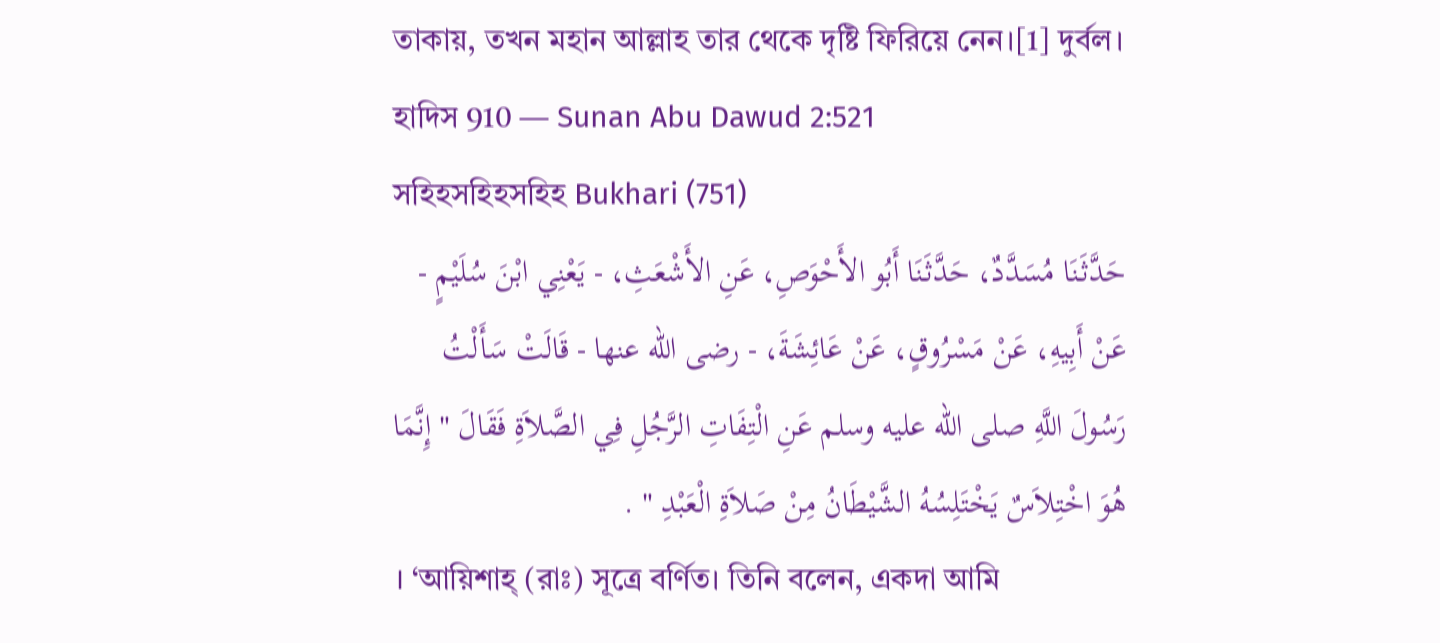তাকায়, তখন মহান আল্লাহ তার থেকে দৃষ্টি ফিরিয়ে নেন।[1] দুর্বল।
হাদিস 910 — Sunan Abu Dawud 2:521
সহিহসহিহসহিহ Bukhari (751)
حَدَّثَنَا مُسَدَّدٌ، حَدَّثَنَا أَبُو الأَحْوَصِ، عَنِ الأَشْعَثِ، - يَعْنِي ابْنَ سُلَيْمٍ - عَنْ أَبِيهِ، عَنْ مَسْرُوقٍ، عَنْ عَائِشَةَ، - رضى الله عنها - قَالَتْ سَأَلْتُ رَسُولَ اللَّهِ صلى الله عليه وسلم عَنِ الْتِفَاتِ الرَّجُلِ فِي الصَّلاَةِ فَقَالَ " إِنَّمَا هُوَ اخْتِلاَسٌ يَخْتَلِسُهُ الشَّيْطَانُ مِنْ صَلاَةِ الْعَبْدِ " .
। ‘আয়িশাহ্ (রাঃ) সূত্রে বর্ণিত। তিনি বলেন, একদা আমি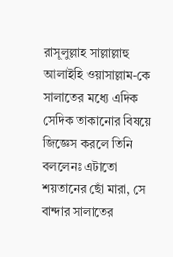রাসূলুল্লাহ সাল্লাল্লাহু আলাইহি ওয়াসাল্লাম-কে সালাতের মধ্যে এদিক সেদিক তাকানোর বিষয়ে জিজ্ঞেস করলে তিনি বললেনঃ এটাতো শয়তানের ছোঁ মারা, সে বান্দার সালাতের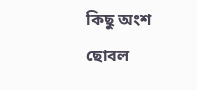কিছু অংশ ছোবল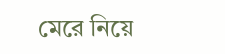মেরে নিয়ে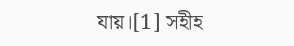যায়।[1] সহীহ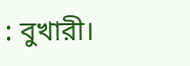: বুখারী।